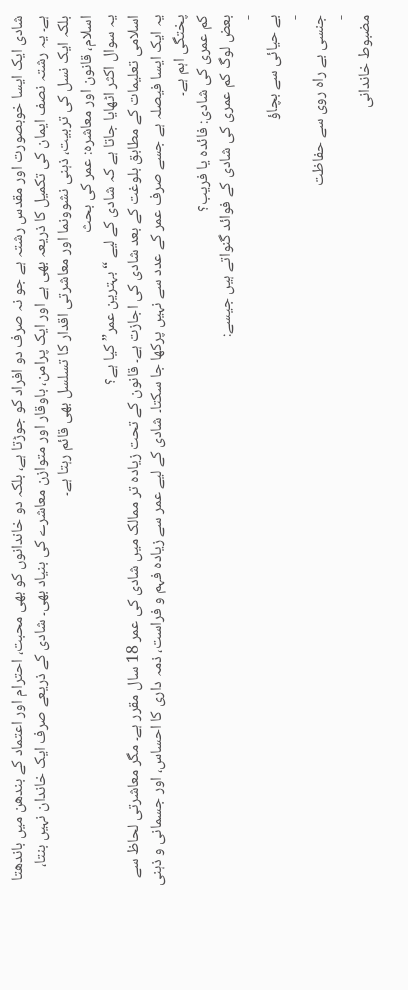شادی ایک ایسا خوبصورت اور مقدس رشتہ ہے جو نہ صرف دو افراد کو جوڑتا ہے، بلکہ دو خاندانوں کو بھی محبت، احترام اور اعتماد کے بندھن میں باندھتا ہے۔ یہ رشتہ نصف ایمان کی تکمیل کا ذریعہ بھی ہے اور ایک پرامن، باوقار اور متوازن معاشرے کی بنیاد بھی۔ شادی کے ذریعے صرف ایک خاندان نہیں بنتا، بلکہ ایک نسل کی تربیت، ذہنی نشوونما اور معاشرتی اقدار کا تسلسل بھی قائم رہتا ہے۔
اسلام، قانون اور معاشرہ: عمر کی بحث
یہ سوال اکثر اٹھایا جاتا ہے کہ شادی کے لیے “بہترین عمر” کیا ہے؟
اسلامی تعلیمات کے مطابق بلوغت کے بعد شادی کی اجازت ہے۔ قانون کے تحت زیادہ تر ممالک میں شادی کی عمر 18 سال مقرر ہے۔ مگر معاشرتی لحاظ سے یہ ایک ایسا فیصلہ ہے جسے صرف عمر کے عدد سے نہیں پرکھا جا سکتا۔ شادی کے لیے عمر سے زیادہ فہم و فراست، ذمہ داری کا احساس، اور جسمانی و ذہنی پختگی اہم ہے۔
کم عمری کی شادی: فائدہ یا فریب؟
بعض لوگ کم عمری کی شادی کے فوائد گنواتے ہیں جیسے:
-
بے حیائی سے بچاؤ
-
جنسی بے راہ روی سے حفاظت
-
مضبوط خاندانی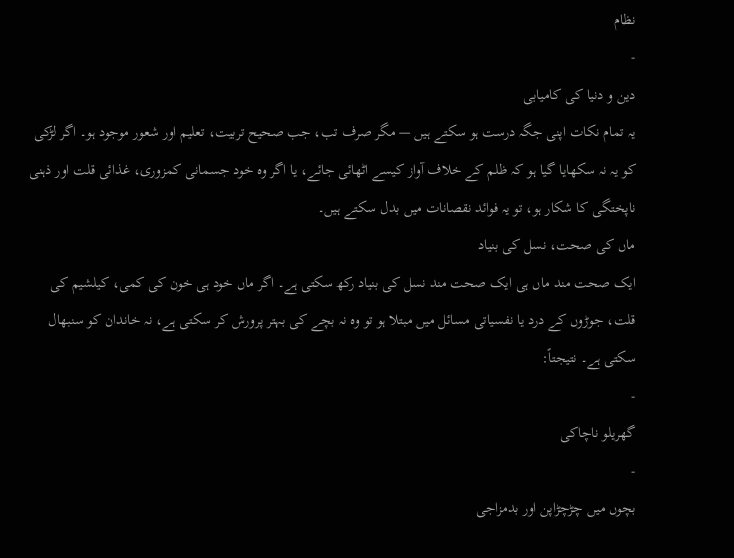نظام
-
دین و دنیا کی کامیابی
یہ تمام نکات اپنی جگہ درست ہو سکتے ہیں — مگر صرف تب، جب صحیح تربیت، تعلیم اور شعور موجود ہو۔ اگر لڑکی کو یہ نہ سکھایا گیا ہو کہ ظلم کے خلاف آواز کیسے اٹھائی جائے، یا اگر وہ خود جسمانی کمزوری، غذائی قلت اور ذہنی ناپختگی کا شکار ہو، تو یہ فوائد نقصانات میں بدل سکتے ہیں۔
ماں کی صحت، نسل کی بنیاد
ایک صحت مند ماں ہی ایک صحت مند نسل کی بنیاد رکھ سکتی ہے۔ اگر ماں خود ہی خون کی کمی، کیلشیم کی قلت، جوڑوں کے درد یا نفسیاتی مسائل میں مبتلا ہو تو وہ نہ بچے کی بہتر پرورش کر سکتی ہے، نہ خاندان کو سنبھال سکتی ہے۔ نتیجتاً:
-
گھریلو ناچاکی
-
بچوں میں چڑچڑاپن اور بدمزاجی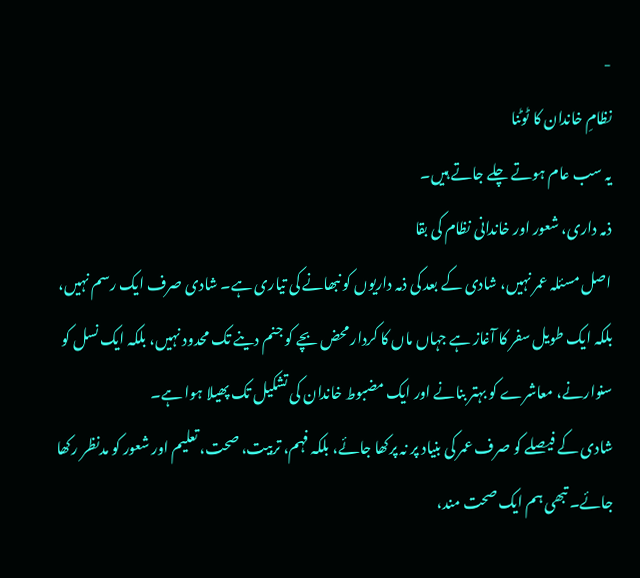-
نظامِ خاندان کا ٹوٹنا
یہ سب عام ہوتے چلے جاتے ہیں۔
ذمہ داری، شعور اور خاندانی نظام کی بقا
اصل مسئلہ عمر نہیں، شادی کے بعد کی ذمہ داریوں کو نبھانے کی تیاری ہے۔ شادی صرف ایک رسم نہیں، بلکہ ایک طویل سفر کا آغاز ہے جہاں ماں کا کردار محض بچے کو جنم دینے تک محدود نہیں، بلکہ ایک نسل کو سنوارنے، معاشرے کو بہتر بنانے اور ایک مضبوط خاندان کی تشکیل تک پھیلا ہوا ہے۔
شادی کے فیصلے کو صرف عمر کی بنیاد پر نہ پرکھا جائے، بلکہ فہم، تربیت، صحت، تعلیم اور شعور کو مدنظر رکھا جائے۔ تبھی ہم ایک صحت مند،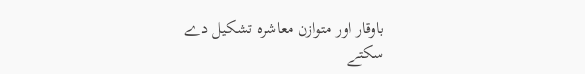باوقار اور متوازن معاشرہ تشکیل دے سکتے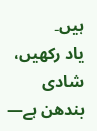ہیں۔
یاد رکھیں، شادی بندھن ہے—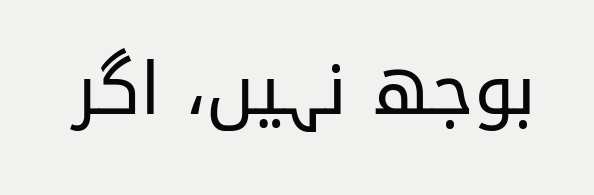بوجھ نہیں، اگر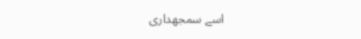اسے سمجھداری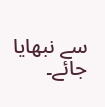سے نبھایا جائے۔